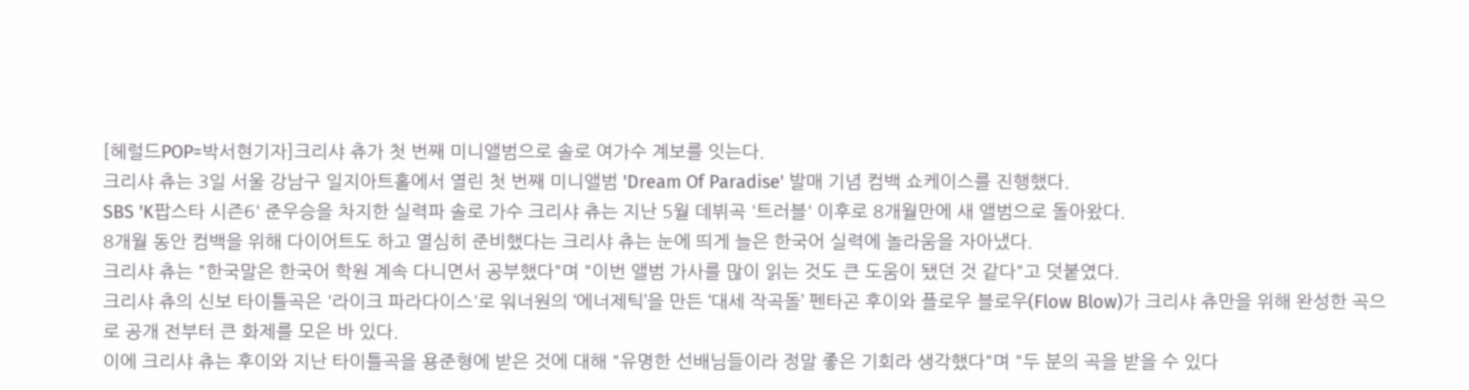[헤럴드POP=박서현기자]크리샤 츄가 첫 번째 미니앨범으로 솔로 여가수 계보를 잇는다.
크리샤 츄는 3일 서울 강남구 일지아트홀에서 열린 첫 번째 미니앨범 'Dream Of Paradise' 발매 기념 컴백 쇼케이스를 진행했다.
SBS 'K팝스타 시즌6' 준우승을 차지한 실력파 솔로 가수 크리샤 츄는 지난 5월 데뷔곡 '트러블' 이후로 8개월만에 새 앨범으로 돌아왔다.
8개월 동안 컴백을 위해 다이어트도 하고 열심히 준비했다는 크리샤 츄는 눈에 띄게 늘은 한국어 실력에 놀라움을 자아냈다.
크리샤 츄는 "한국말은 한국어 학원 계속 다니면서 공부했다"며 "이번 앨범 가사를 많이 읽는 것도 큰 도움이 됐던 것 같다"고 덧붙였다.
크리샤 츄의 신보 타이틀곡은 '라이크 파라다이스'로 워너원의 ‘에너제틱’을 만든 ‘대세 작곡돌’ 펜타곤 후이와 플로우 블로우(Flow Blow)가 크리샤 츄만을 위해 완성한 곡으로 공개 전부터 큰 화제를 모은 바 있다.
이에 크리샤 츄는 후이와 지난 타이틀곡을 용준형에 받은 것에 대해 "유명한 선배님들이라 정말 좋은 기회라 생각했다"며 "두 분의 곡을 받을 수 있다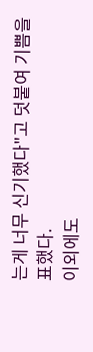는게 너무 신기했다"고 덧붙여 기쁨을 표했다.
이외에도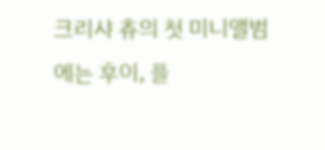크리샤 츄의 첫 미니앨범에는 후이, 플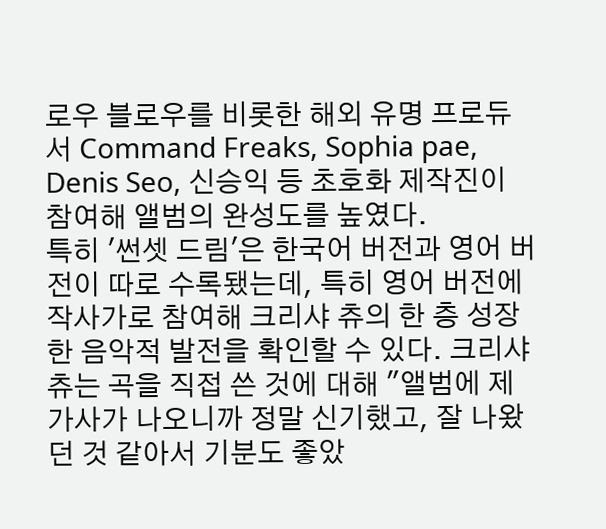로우 블로우를 비롯한 해외 유명 프로듀서 Command Freaks, Sophia pae, Denis Seo, 신승익 등 초호화 제작진이 참여해 앨범의 완성도를 높였다.
특히 '썬셋 드림'은 한국어 버전과 영어 버전이 따로 수록됐는데, 특히 영어 버전에 작사가로 참여해 크리샤 츄의 한 층 성장한 음악적 발전을 확인할 수 있다. 크리샤 츄는 곡을 직접 쓴 것에 대해 "앨범에 제 가사가 나오니까 정말 신기했고, 잘 나왔던 것 같아서 기분도 좋았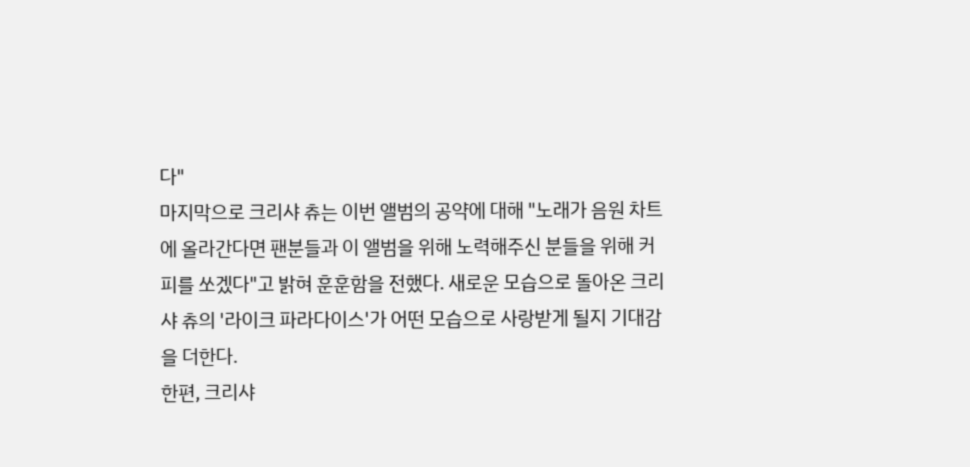다"
마지막으로 크리샤 츄는 이번 앨범의 공약에 대해 "노래가 음원 차트에 올라간다면 팬분들과 이 앨범을 위해 노력해주신 분들을 위해 커피를 쏘겠다"고 밝혀 훈훈함을 전했다. 새로운 모습으로 돌아온 크리샤 츄의 '라이크 파라다이스'가 어떤 모습으로 사랑받게 될지 기대감을 더한다.
한편, 크리샤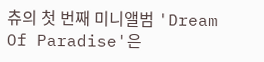츄의 첫 번째 미니앨범 'Dream Of Paradise'은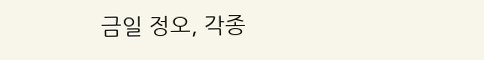금일 정오, 각종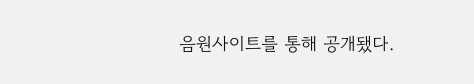음원사이트를 통해 공개됐다.